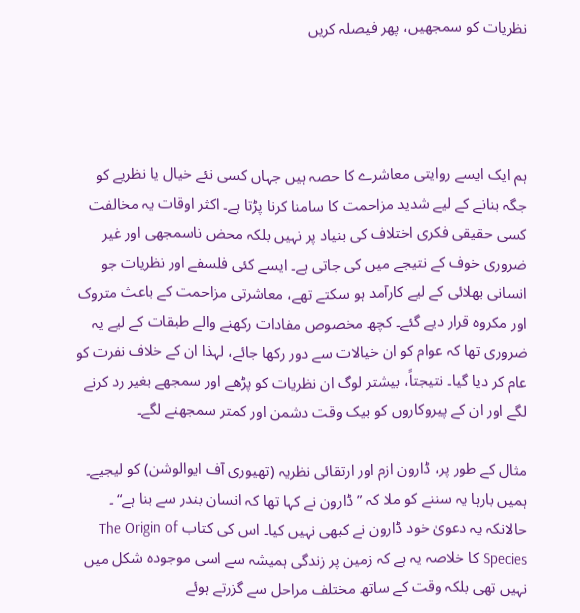نظریات کو سمجھیں، پھر فیصلہ کریں




ہم ایک ایسے روایتی معاشرے کا حصہ ہیں جہاں کسی نئے خیال یا نظریے کو جگہ بنانے کے لیے شدید مزاحمت کا سامنا کرنا پڑتا ہے۔ اکثر اوقات یہ مخالفت کسی حقیقی فکری اختلاف کی بنیاد پر نہیں بلکہ محض ناسمجھی اور غیر ضروری خوف کے نتیجے میں کی جاتی ہے۔ ایسے کئی فلسفے اور نظریات جو انسانی بھلائی کے لیے کارآمد ہو سکتے تھے، معاشرتی مزاحمت کے باعث متروک اور مکروہ قرار دیے گئے۔ کچھ مخصوص مفادات رکھنے والے طبقات کے لیے یہ ضروری تھا کہ عوام کو ان خیالات سے دور رکھا جائے، لہذا ان کے خلاف نفرت کو عام کر دیا گیا۔ نتیجتاً، بیشتر لوگ ان نظریات کو پڑھے اور سمجھے بغیر رد کرنے لگے اور ان کے پیروکاروں کو بیک وقت دشمن اور کمتر سمجھنے لگے۔

مثال کے طور پر، ڈارون ازم اور ارتقائی نظریہ (تھیوری آف ایوالوشن) کو لیجیے۔ ہمیں بارہا یہ سننے کو ملا کہ ”ڈارون نے کہا تھا کہ انسان بندر سے بنا ہے“ ۔ حالانکہ یہ دعویٰ خود ڈارون نے کبھی نہیں کیا۔ اس کی کتاب The Origin of Species کا خلاصہ یہ ہے کہ زمین پر زندگی ہمیشہ سے اسی موجودہ شکل میں نہیں تھی بلکہ وقت کے ساتھ مختلف مراحل سے گزرتے ہوئے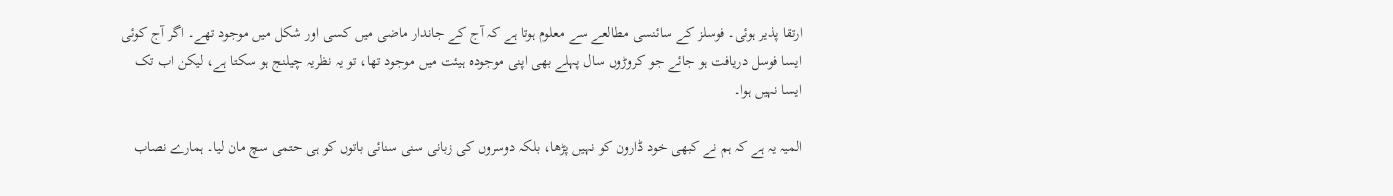ارتقا پذیر ہوئی۔ فوسلز کے سائنسی مطالعے سے معلوم ہوتا ہے کہ آج کے جاندار ماضی میں کسی اور شکل میں موجود تھے۔ اگر آج کوئی ایسا فوسل دریافت ہو جائے جو کروڑوں سال پہلے بھی اپنی موجودہ ہیئت میں موجود تھا، تو یہ نظریہ چیلنج ہو سکتا ہے، لیکن اب تک ایسا نہیں ہوا۔

المیہ یہ ہے کہ ہم نے کبھی خود ڈارون کو نہیں پڑھا، بلکہ دوسروں کی زبانی سنی سنائی باتوں کو ہی حتمی سچ مان لیا۔ ہمارے نصاب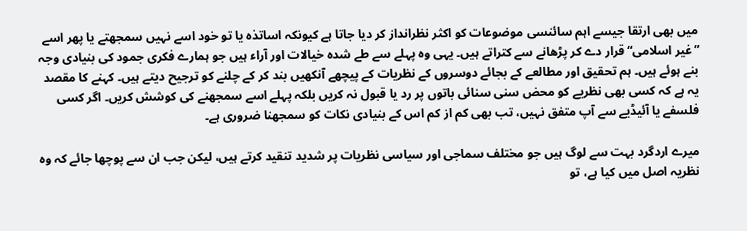میں بھی ارتقا جیسے اہم سائنسی موضوعات کو اکثر نظرانداز کر دیا جاتا ہے کیونکہ اساتذہ یا تو خود اسے نہیں سمجھتے یا پھر اسے ”غیر اسلامی“ قرار دے کر پڑھانے سے کتراتے ہیں۔ یہی وہ پہلے سے طے شدہ خیالات اور آراء ہیں جو ہمارے فکری جمود کی بنیادی وجہ بنے ہوئے ہیں۔ ہم تحقیق اور مطالعے کے بجائے دوسروں کے نظریات کے پیچھے آنکھیں بند کر کے چلنے کو ترجیح دیتے ہیں۔ کہنے کا مقصد یہ ہے کہ کسی بھی نظریے کو محض سنی سنائی باتوں پر رد یا قبول نہ کریں بلکہ پہلے اسے سمجھنے کی کوشش کریں۔ اگر کسی فلسفے یا آئیڈیے سے آپ متفق نہیں، تب بھی کم از کم اس کے بنیادی نکات کو سمجھنا ضروری ہے۔

میرے اردگرد بہت سے لوگ ہیں جو مختلف سماجی اور سیاسی نظریات پر شدید تنقید کرتے ہیں، لیکن جب ان سے پوچھا جائے کہ وہ نظریہ اصل میں کیا ہے، تو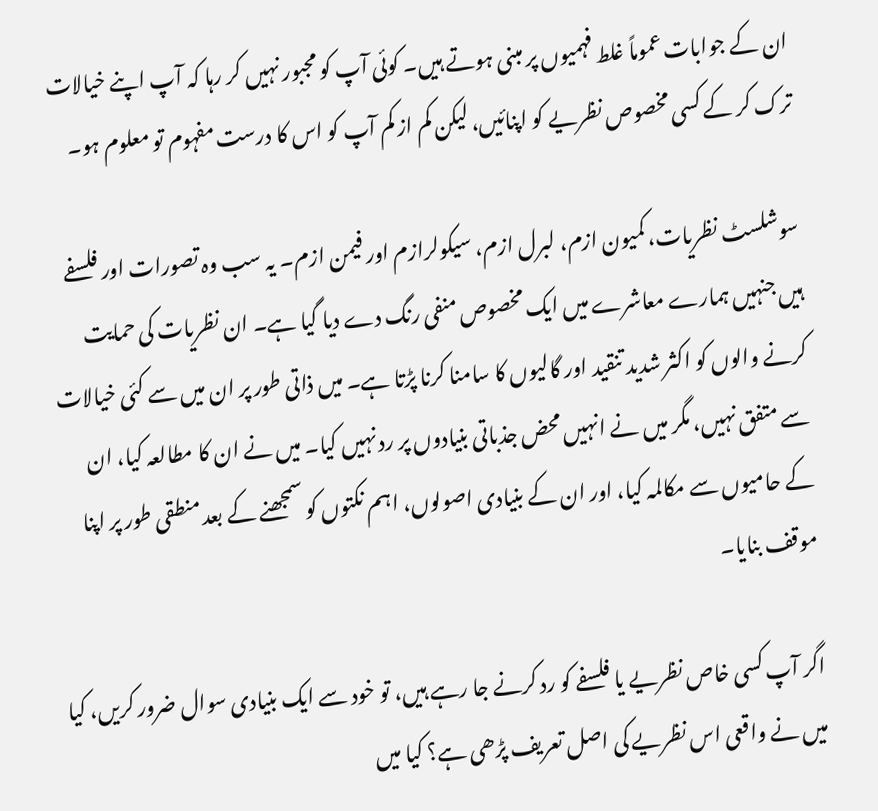ان کے جوابات عموماً غلط فہمیوں پر مبنی ہوتے ہیں۔ کوئی آپ کو مجبور نہیں کر رہا کہ آپ اپنے خیالات ترک کر کے کسی مخصوص نظریے کو اپنائیں، لیکن کم از کم آپ کو اس کا درست مفہوم تو معلوم ہو۔

سوشلسٹ نظریات، کمیون ازم، لبرل ازم، سیکولرازم اور فیمن ازم۔ یہ سب وہ تصورات اور فلسفے ہیں جنہیں ہمارے معاشرے میں ایک مخصوص منفی رنگ دے دیا گیا ہے۔ ان نظریات کی حمایت کرنے والوں کو اکثر شدید تنقید اور گالیوں کا سامنا کرنا پڑتا ہے۔ میں ذاتی طور پر ان میں سے کئی خیالات سے متفق نہیں، مگر میں نے انہیں محض جذباتی بنیادوں پر رد نہیں کیا۔ میں نے ان کا مطالعہ کیا، ان کے حامیوں سے مکالمہ کیا، اور ان کے بنیادی اصولوں، اہم نکتوں کو سمجھنے کے بعد منطقی طور پر اپنا موقف بنایا۔

اگر آپ کسی خاص نظریے یا فلسفے کو رد کرنے جا رہے ہیں، تو خود سے ایک بنیادی سوال ضرور کریں، کیا میں نے واقعی اس نظریے کی اصل تعریف پڑھی ہے؟ کیا میں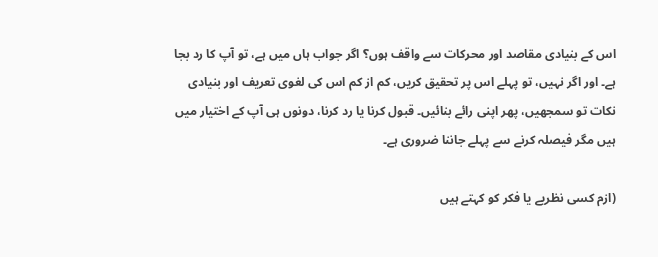اس کے بنیادی مقاصد اور محرکات سے واقف ہوں؟ اگر جواب ہاں میں ہے، تو آپ کا رد بجا ہے۔ اور اگر نہیں، تو پہلے اس پر تحقیق کریں، کم از کم اس کی لغوی تعریف اور بنیادی نکات تو سمجھیں، پھر اپنی رائے بنائیں۔ قبول کرنا یا رد کرنا، دونوں ہی آپ کے اختیار میں ہیں مگر فیصلہ کرنے سے پہلے جاننا ضروری ہے۔

(ازم کسی نظریے یا فکر کو کہتے ہیں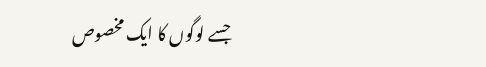جسے لوگوں کا ایک مخصوص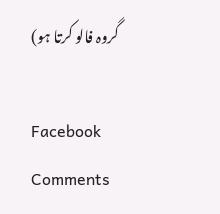گروہ فالو کرتا ہو)

Facebook Comments